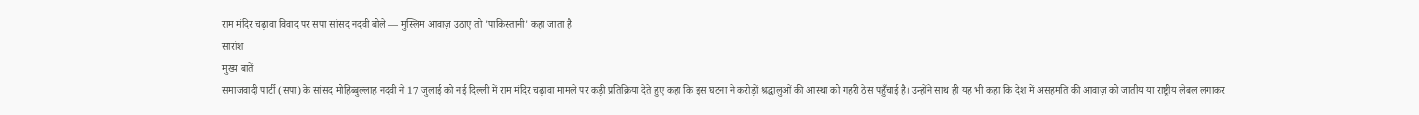राम मंदिर चढ़ावा विवाद पर सपा सांसद नदवी बोले — मुस्लिम आवाज़ उठाए तो 'पाकिस्तानी' कहा जाता है
सारांश
मुख्य बातें
समाजवादी पार्टी (सपा) के सांसद मोहिब्बुल्लाह नदवी ने 17 जुलाई को नई दिल्ली में राम मंदिर चढ़ावा मामले पर कड़ी प्रतिक्रिया देते हुए कहा कि इस घटना ने करोड़ों श्रद्धालुओं की आस्था को गहरी ठेस पहुँचाई है। उन्होंने साथ ही यह भी कहा कि देश में असहमति की आवाज़ को जातीय या राष्ट्रीय लेबल लगाकर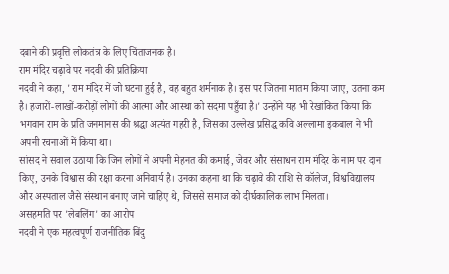दबाने की प्रवृत्ति लोकतंत्र के लिए चिंताजनक है।
राम मंदिर चढ़ावे पर नदवी की प्रतिक्रिया
नदवी ने कहा, 'राम मंदिर में जो घटना हुई है, वह बहुत शर्मनाक है। इस पर जितना मातम किया जाए, उतना कम है। हजारों-लाखों-करोड़ों लोगों की आत्मा और आस्था को सदमा पहुँचा है।' उन्होंने यह भी रेखांकित किया कि भगवान राम के प्रति जनमानस की श्रद्धा अत्यंत गहरी है, जिसका उल्लेख प्रसिद्ध कवि अल्लामा इकबाल ने भी अपनी रचनाओं में किया था।
सांसद ने सवाल उठाया कि जिन लोगों ने अपनी मेहनत की कमाई, जेवर और संसाधन राम मंदिर के नाम पर दान किए, उनके विश्वास की रक्षा करना अनिवार्य है। उनका कहना था कि चढ़ावे की राशि से कॉलेज, विश्वविद्यालय और अस्पताल जैसे संस्थान बनाए जाने चाहिए थे, जिससे समाज को दीर्घकालिक लाभ मिलता।
असहमति पर 'लेबलिंग' का आरोप
नदवी ने एक महत्वपूर्ण राजनीतिक बिंदु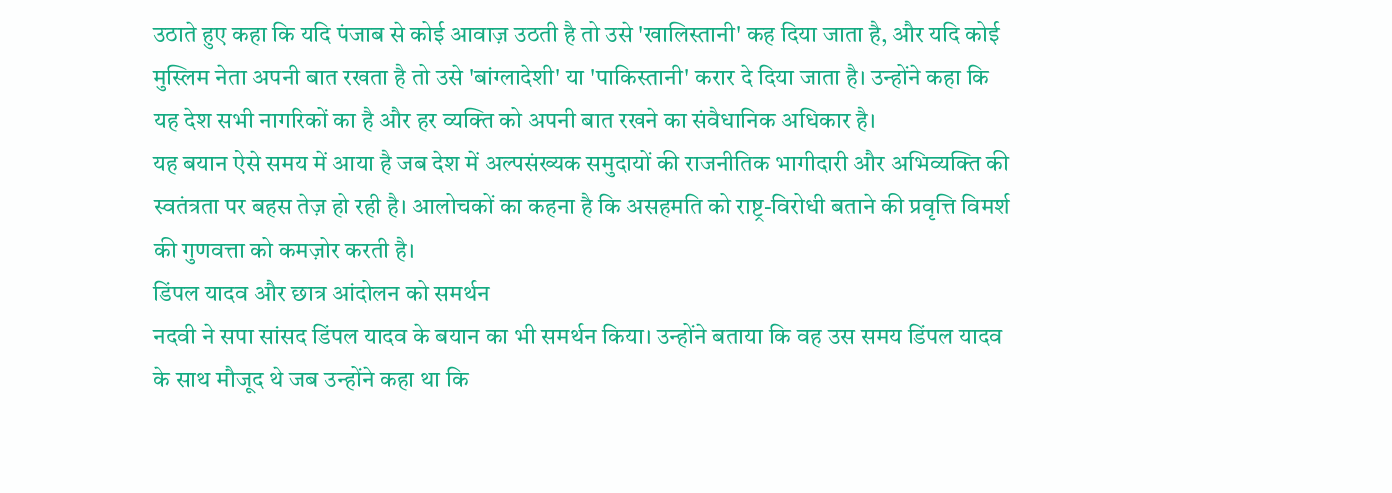उठाते हुए कहा कि यदि पंजाब से कोई आवाज़ उठती है तो उसे 'खालिस्तानी' कह दिया जाता है, और यदि कोई मुस्लिम नेता अपनी बात रखता है तो उसे 'बांग्लादेशी' या 'पाकिस्तानी' करार दे दिया जाता है। उन्होंने कहा कि यह देश सभी नागरिकों का है और हर व्यक्ति को अपनी बात रखने का संवैधानिक अधिकार है।
यह बयान ऐसे समय में आया है जब देश में अल्पसंख्यक समुदायों की राजनीतिक भागीदारी और अभिव्यक्ति की स्वतंत्रता पर बहस तेज़ हो रही है। आलोचकों का कहना है कि असहमति को राष्ट्र-विरोधी बताने की प्रवृत्ति विमर्श की गुणवत्ता को कमज़ोर करती है।
डिंपल यादव और छात्र आंदोलन को समर्थन
नदवी ने सपा सांसद डिंपल यादव के बयान का भी समर्थन किया। उन्होंने बताया कि वह उस समय डिंपल यादव के साथ मौजूद थे जब उन्होंने कहा था कि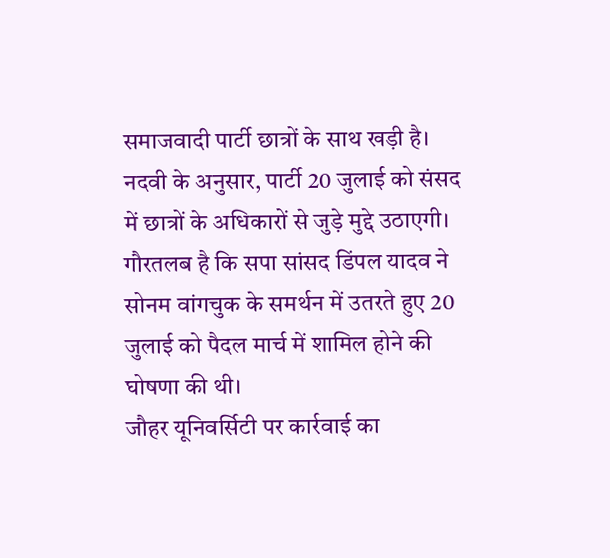समाजवादी पार्टी छात्रों के साथ खड़ी है। नदवी के अनुसार, पार्टी 20 जुलाई को संसद में छात्रों के अधिकारों से जुड़े मुद्दे उठाएगी।
गौरतलब है कि सपा सांसद डिंपल यादव ने सोनम वांगचुक के समर्थन में उतरते हुए 20 जुलाई को पैदल मार्च में शामिल होने की घोषणा की थी।
जौहर यूनिवर्सिटी पर कार्रवाई का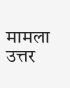मामला
उत्तर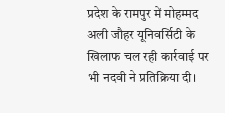प्रदेश के रामपुर में मोहम्मद अली जौहर यूनिवर्सिटी के खिलाफ चल रही कार्रवाई पर भी नदवी ने प्रतिक्रिया दी।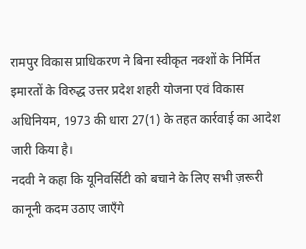रामपुर विकास प्राधिकरण ने बिना स्वीकृत नक्शों के निर्मित इमारतों के विरुद्ध उत्तर प्रदेश शहरी योजना एवं विकास अधिनियम, 1973 की धारा 27(1) के तहत कार्रवाई का आदेश जारी किया है।
नदवी ने कहा कि यूनिवर्सिटी को बचाने के लिए सभी ज़रूरी कानूनी कदम उठाए जाएँगे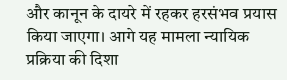और कानून के दायरे में रहकर हरसंभव प्रयास किया जाएगा। आगे यह मामला न्यायिक प्रक्रिया की दिशा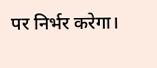पर निर्भर करेगा।